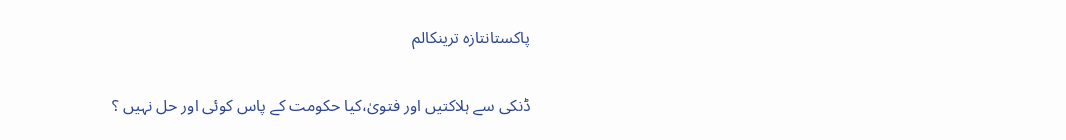پاکستانتازہ ترینکالم

ڈنکی سے ہلاکتیں اور فتویٰ،کیا حکومت کے پاس کوئی اور حل نہیں ؟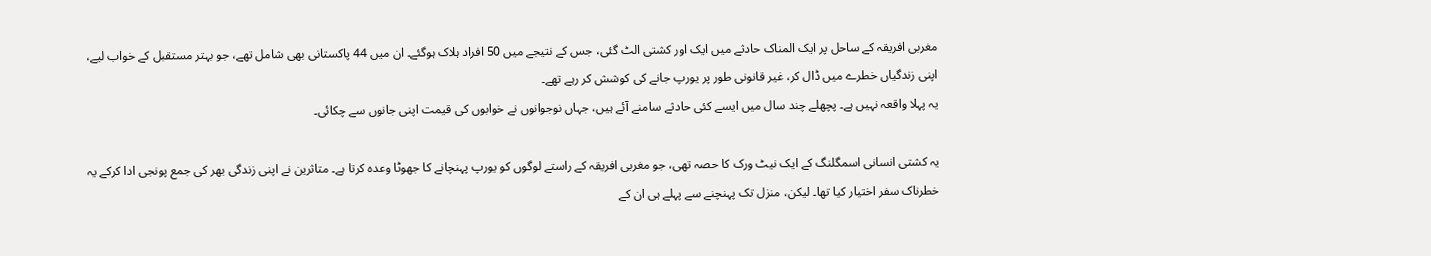مغربی افریقہ کے ساحل پر ایک المناک حادثے میں ایک اور کشتی الٹ گئی، جس کے نتیجے میں 50 افراد ہلاک ہوگئے۔ ان میں 44 پاکستانی بھی شامل تھے، جو بہتر مستقبل کے خواب لیے، اپنی زندگیاں خطرے میں ڈال کر، غیر قانونی طور پر یورپ جانے کی کوشش کر رہے تھے۔
یہ پہلا واقعہ نہیں ہے۔ پچھلے چند سال میں ایسے کئی حادثے سامنے آئے ہیں، جہاں نوجوانوں نے خوابوں کی قیمت اپنی جانوں سے چکائی۔

یہ کشتی انسانی اسمگلنگ کے ایک نیٹ ورک کا حصہ تھی، جو مغربی افریقہ کے راستے لوگوں کو یورپ پہنچانے کا جھوٹا وعدہ کرتا ہے۔ متاثرین نے اپنی زندگی بھر کی جمع پونجی ادا کرکے یہ خطرناک سفر اختیار کیا تھا۔ لیکن، منزل تک پہنچنے سے پہلے ہی ان کے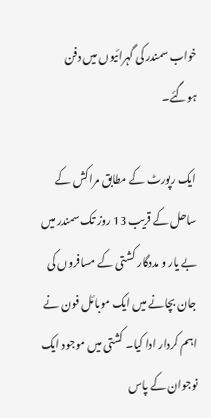خواب سمندر کی گہرائیوں میں دفن ہوگئے۔

ایک رپورٹ کے مطابق مراکش کے ساحل کے قریب 13 روز تک سمندر میں بے یار و مددگار کشتی کے مسافروں کی جان بچانے میں ایک موبائل فون نے اہم کردار ادا کیا۔ کشتی میں موجود ایک نوجوان کے پاس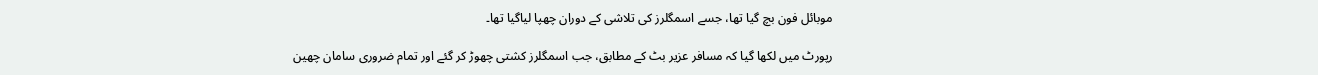موبائل فون بچ گیا تھا، جسے اسمگلرز کی تلاشی کے دوران چھپا لیاگیا تھا۔

رپورٹ میں لکھا گیا کہ مسافر عزیر بٹ کے مطابق، جب اسمگلرز کشتی چھوڑ کر گئے اور تمام ضروری سامان چھین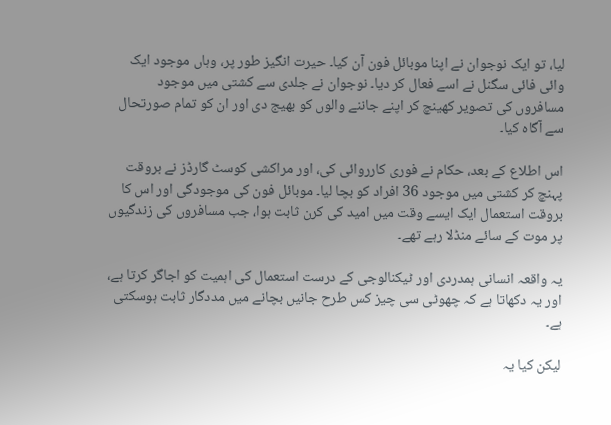لیا، تو ایک نوجوان نے اپنا موبائل فون آن کیا۔ حیرت انگیز طور پر، وہاں موجود ایک وائی فائی سگنل نے اسے فعال کر دیا۔ نوجوان نے جلدی سے کشتی میں موجود مسافروں کی تصویر کھینچ کر اپنے جاننے والوں کو بھیج دی اور ان کو تمام صورتحال سے آگاہ کیا۔

اس اطلاع کے بعد، حکام نے فوری کارروائی کی، اور مراکشی کوسٹ گارڈز نے بروقت پہنچ کر کشتی میں موجود 36 افراد کو بچا لیا۔ موبائل فون کی موجودگی اور اس کا بروقت استعمال ایک ایسے وقت میں امید کی کرن ثابت ہوا، جب مسافروں کی زندگیوں پر موت کے سائے منڈلا رہے تھے۔

یہ واقعہ انسانی ہمدردی اور ٹیکنالوجی کے درست استعمال کی اہمیت کو اجاگر کرتا ہے، اور یہ دکھاتا ہے کہ چھوٹی سی چیز کس طرح جانیں بچانے میں مددگار ثابت ہوسکتی ہے۔

لیکن کیا یہ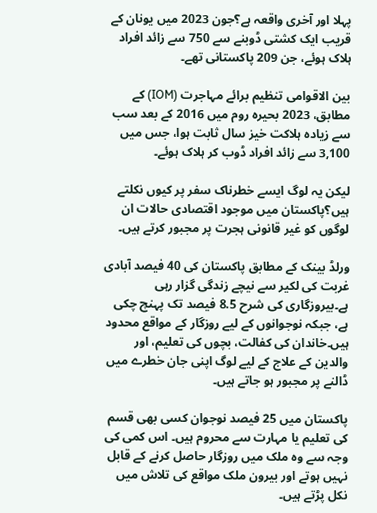پہلا اور آخری واقعہ ہے؟جون 2023 میں یونان کے قریب ایک کشتی ڈوبنے سے 750 سے زائد افراد ہلاک ہوئے، جن 209 پاکستانی تھے۔

بین الاقوامی تنظیم برائے مہاجرت (IOM) کے مطابق، 2023 بحیرہ روم میں 2016 کے بعد سب سے زیادہ ہلاکت خیز سال ثابت ہوا، جس میں 3,100 سے زائد افراد ڈوب کر ہلاک ہوئے۔

لیکن یہ لوگ ایسے خطرناک سفر پر کیوں نکلتے ہیں؟پاکستان میں موجود اقتصادی حالات ان لوگوں کو غیر قانونی ہجرت پر مجبور کرتے ہیں۔

ورلڈ بینک کے مطابق پاکستان کی 40 فیصد آبادی غربت کی لکیر سے نیچے زندگی گزار رہی ہے۔بیروزگاری کی شرح 8.5 فیصد تک پہنچ چکی ہے، جبکہ نوجوانوں کے لیے روزگار کے مواقع محدود ہیں۔خاندان کی کفالت، بچوں کی تعلیم، اور والدین کے علاج کے لیے لوگ اپنی جان خطرے میں ڈالنے پر مجبور ہو جاتے ہیں۔

پاکستان میں 25 فیصد نوجوان کسی بھی قسم کی تعلیم یا مہارت سے محروم ہیں۔ اس کمی کی وجہ سے وہ ملک میں روزگار حاصل کرنے کے قابل نہیں ہوتے اور بیرون ملک مواقع کی تلاش میں نکل پڑتے ہیں۔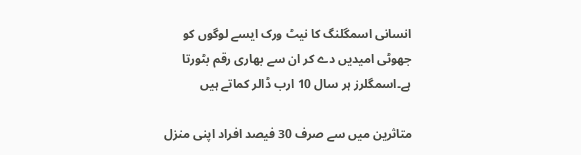انسانی اسمگلنگ کا نیٹ ورک ایسے لوگوں کو جھوٹی امیدیں دے کر ان سے بھاری رقم بٹورتا ہے۔اسمگلرز ہر سال 10 ارب ڈالر کماتے ہیں

متاثرین میں سے صرف 30 فیصد افراد اپنی منزل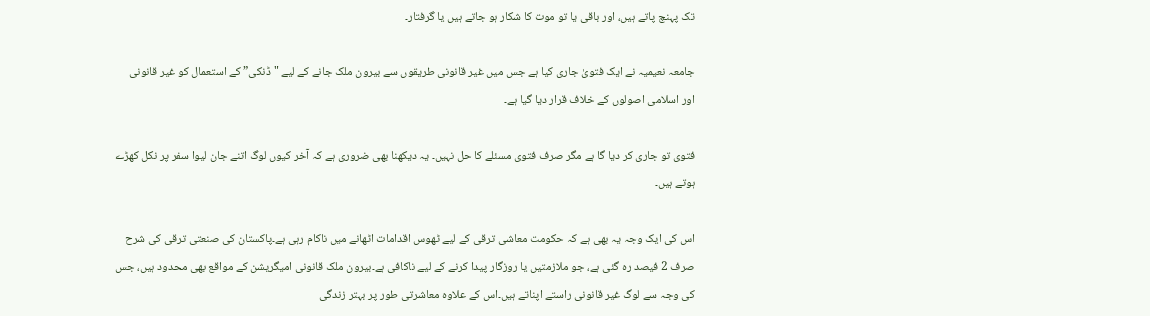تک پہنچ پاتے ہیں، اور باقی یا تو موت کا شکار ہو جاتے ہیں یا گرفتار۔

جامعہ نعیمیہ نے ایک فتویٰ جاری کیا ہے جس میں غیر قانونی طریقوں سے بیرون ملک جانے کے لیے "ڈنکی” کے استعمال کو غیر قانونی اور اسلامی اصولوں کے خلاف قرار دیا گیا ہے۔

فتوی تو جاری کر دیا گا ہے مگر صرف فتوی مسئلے کا حل نہیں۔ یہ دیکھنا بھی ضروری ہے کہ آخر کیوں لوگ اتنے جان لیوا سفر پر نکل کھڑے ہوتے ہیں۔

اس کی ایک وجہ یہ بھی ہے کہ حکومت معاشی ترقی کے لیے ٹھوس اقدامات اٹھانے میں ناکام رہی ہے۔پاکستان کی صنعتی ترقی کی شرح صرف 2 فیصد رہ گئی ہے، جو ملازمتیں یا روزگار پیدا کرنے کے لیے ناکافی ہے۔بیرون ملک قانونی امیگریشن کے مواقع بھی محدود ہیں، جس کی وجہ سے لوگ غیر قانونی راستے اپناتے ہیں۔اس کے علاوہ معاشرتی طور پر بہتر زندگی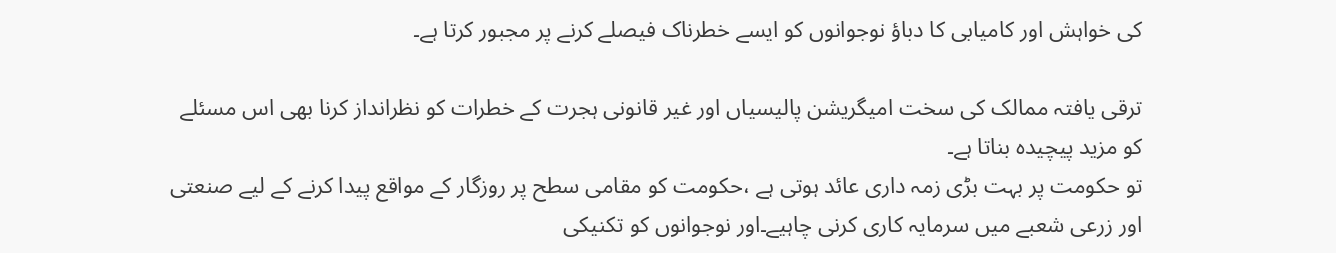کی خواہش اور کامیابی کا دباؤ نوجوانوں کو ایسے خطرناک فیصلے کرنے پر مجبور کرتا ہے۔

ترقی یافتہ ممالک کی سخت امیگریشن پالیسیاں اور غیر قانونی ہجرت کے خطرات کو نظرانداز کرنا بھی اس مسئلے کو مزید پیچیدہ بناتا ہے۔
تو حکومت پر بہت بڑی زمہ داری عائد ہوتی ہے ،حکومت کو مقامی سطح پر روزگار کے مواقع پیدا کرنے کے لیے صنعتی اور زرعی شعبے میں سرمایہ کاری کرنی چاہیے۔اور نوجوانوں کو تکنیکی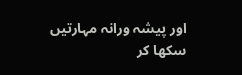اور پیشہ ورانہ مہارتیں سکھا کر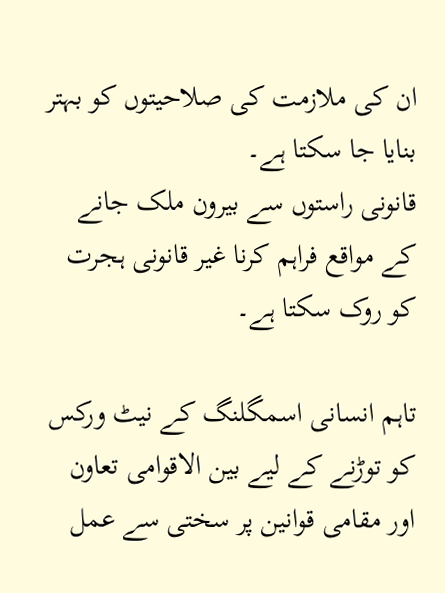ان کی ملازمت کی صلاحیتوں کو بہتر بنایا جا سکتا ہے۔
قانونی راستوں سے بیرون ملک جانے کے مواقع فراہم کرنا غیر قانونی ہجرت کو روک سکتا ہے۔

تاہم انسانی اسمگلنگ کے نیٹ ورکس کو توڑنے کے لیے بین الاقوامی تعاون اور مقامی قوانین پر سختی سے عمل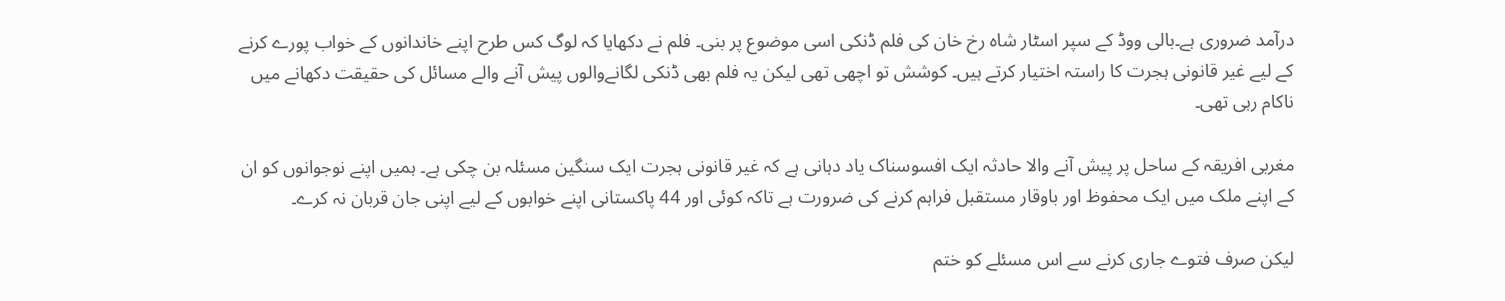درآمد ضروری ہے۔بالی ووڈ کے سپر اسٹار شاہ رخ خان کی فلم ڈنکی اسی موضوع پر بنی۔ فلم نے دکھایا کہ لوگ کس طرح اپنے خاندانوں کے خواب پورے کرنے کے لیے غیر قانونی ہجرت کا راستہ اختیار کرتے ہیں۔ کوشش تو اچھی تھی لیکن یہ فلم بھی ڈنکی لگانےوالوں پیش آنے والے مسائل کی حقیقت دکھانے میں ناکام رہی تھی۔

مغربی افریقہ کے ساحل پر پیش آنے والا حادثہ ایک افسوسناک یاد دہانی ہے کہ غیر قانونی ہجرت ایک سنگین مسئلہ بن چکی ہے۔ ہمیں اپنے نوجوانوں کو ان کے اپنے ملک میں ایک محفوظ اور باوقار مستقبل فراہم کرنے کی ضرورت ہے تاکہ کوئی اور 44 پاکستانی اپنے خوابوں کے لیے اپنی جان قربان نہ کرے۔

لیکن صرف فتوے جاری کرنے سے اس مسئلے کو ختم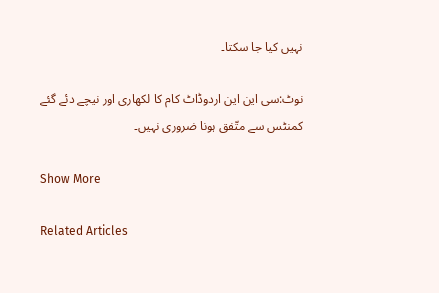نہیں کیا جا سکتا۔

نوٹ:سی این این اردوڈاٹ کام کا لکھاری اور نیچے دئے گئے کمنٹس سے متّفق ہونا ضروری نہیں۔

Show More

Related Articles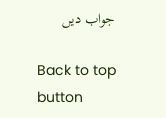جواب دیں

Back to top button